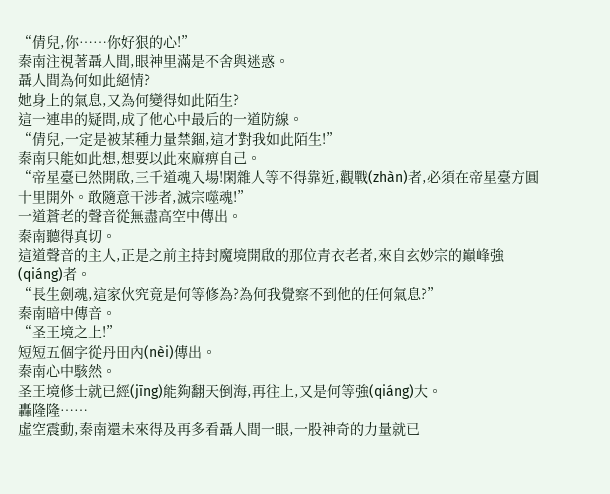“倩兒,你……你好狠的心!”
秦南注視著聶人間,眼神里滿是不舍與迷惑。
聶人間為何如此絕情?
她身上的氣息,又為何變得如此陌生?
這一連串的疑問,成了他心中最后的一道防線。
“倩兒,一定是被某種力量禁錮,這才對我如此陌生!”
秦南只能如此想,想要以此來麻痹自己。
“帝星臺已然開啟,三千道魂入場!閑雜人等不得靠近,觀戰(zhàn)者,必須在帝星臺方圓十里開外。敢隨意干涉者,滅宗噬魂!”
一道蒼老的聲音從無盡高空中傳出。
秦南聽得真切。
這道聲音的主人,正是之前主持封魔境開啟的那位青衣老者,來自玄妙宗的巔峰強(qiáng)者。
“長生劍魂,這家伙究竟是何等修為?為何我覺察不到他的任何氣息?”
秦南暗中傳音。
“圣王境之上!”
短短五個字從丹田內(nèi)傳出。
秦南心中駭然。
圣王境修士就已經(jīng)能夠翻天倒海,再往上,又是何等強(qiáng)大。
轟隆隆……
虛空震動,秦南還未來得及再多看聶人間一眼,一股神奇的力量就已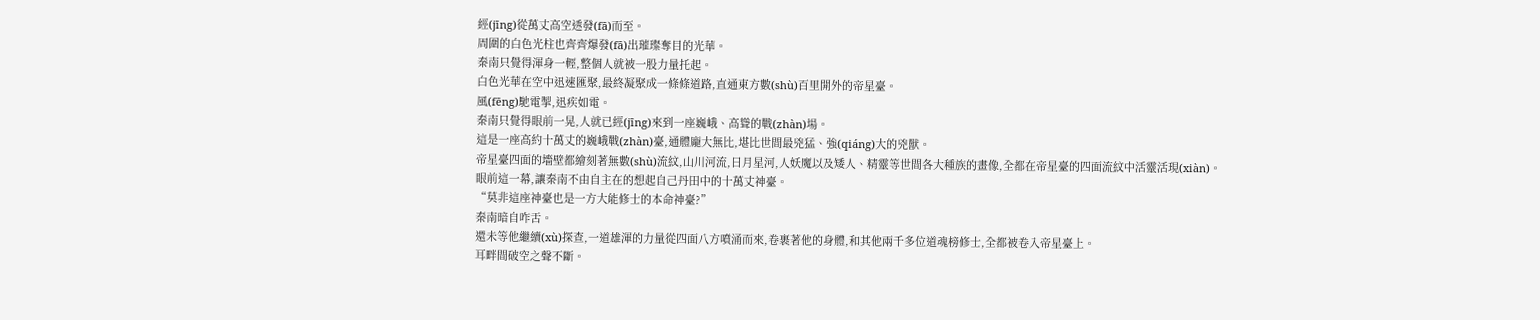經(jīng)從萬丈高空透發(fā)而至。
周圍的白色光柱也齊齊爆發(fā)出璀璨奪目的光華。
秦南只覺得渾身一輕,整個人就被一股力量托起。
白色光華在空中迅速匯聚,最終凝聚成一條條道路,直通東方數(shù)百里開外的帝星臺。
風(fēng)馳電掣,迅疾如電。
秦南只覺得眼前一晃,人就已經(jīng)來到一座巍峨、高聳的戰(zhàn)場。
這是一座高約十萬丈的巍峨戰(zhàn)臺,通體龐大無比,堪比世間最兇猛、強(qiáng)大的兇獸。
帝星臺四面的墻壁都繪刻著無數(shù)流紋,山川河流,日月星河,人妖魔以及矮人、精靈等世間各大種族的畫像,全都在帝星臺的四面流紋中活靈活現(xiàn)。
眼前這一幕,讓秦南不由自主在的想起自己丹田中的十萬丈神臺。
“莫非這座神臺也是一方大能修士的本命神臺?”
秦南暗自咋舌。
還未等他繼續(xù)探查,一道雄渾的力量從四面八方噴涌而來,卷裹著他的身體,和其他兩千多位道魂榜修士,全都被卷入帝星臺上。
耳畔間破空之聲不斷。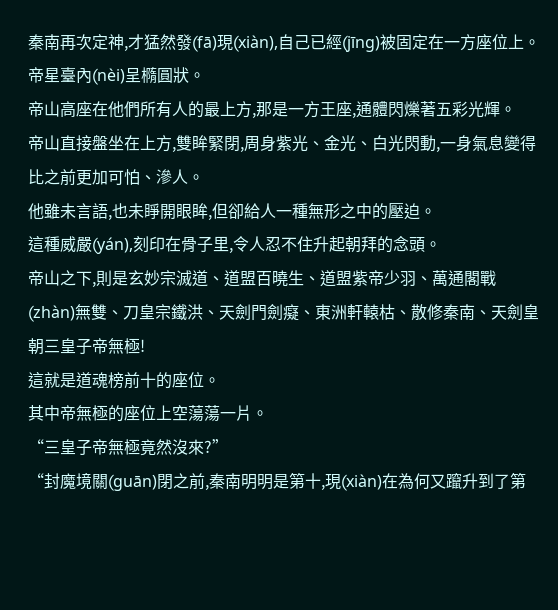秦南再次定神,才猛然發(fā)現(xiàn),自己已經(jīng)被固定在一方座位上。
帝星臺內(nèi)呈橢圓狀。
帝山高座在他們所有人的最上方,那是一方王座,通體閃爍著五彩光輝。
帝山直接盤坐在上方,雙眸緊閉,周身紫光、金光、白光閃動,一身氣息變得比之前更加可怕、滲人。
他雖未言語,也未睜開眼眸,但卻給人一種無形之中的壓迫。
這種威嚴(yán),刻印在骨子里,令人忍不住升起朝拜的念頭。
帝山之下,則是玄妙宗滅道、道盟百曉生、道盟紫帝少羽、萬通閣戰(zhàn)無雙、刀皇宗鐵洪、天劍門劍癡、東洲軒轅枯、散修秦南、天劍皇朝三皇子帝無極!
這就是道魂榜前十的座位。
其中帝無極的座位上空蕩蕩一片。
“三皇子帝無極竟然沒來?”
“封魔境關(guān)閉之前,秦南明明是第十,現(xiàn)在為何又躥升到了第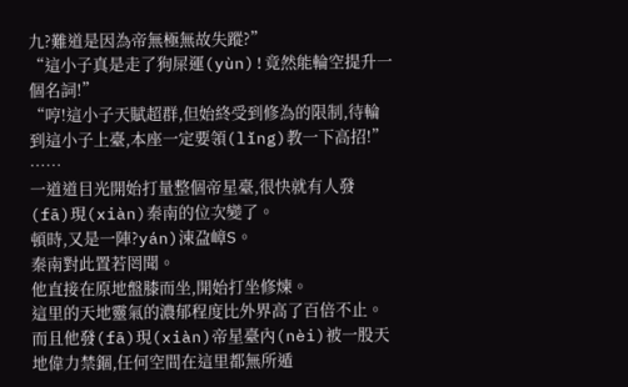九?難道是因為帝無極無故失蹤?”
“這小子真是走了狗屎運(yùn)!竟然能輪空提升一個名詞!”
“哼!這小子天賦超群,但始終受到修為的限制,待輪到這小子上臺,本座一定要領(lǐng)教一下高招!”
……
一道道目光開始打量整個帝星臺,很快就有人發(fā)現(xiàn)秦南的位次變了。
頓時,又是一陣?yán)涑盁嶂S。
秦南對此置若罔聞。
他直接在原地盤膝而坐,開始打坐修煉。
這里的天地靈氣的濃郁程度比外界高了百倍不止。
而且他發(fā)現(xiàn)帝星臺內(nèi)被一股天地偉力禁錮,任何空間在這里都無所遁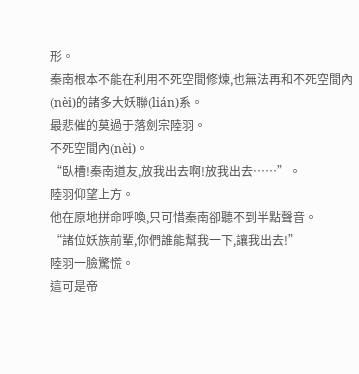形。
秦南根本不能在利用不死空間修煉,也無法再和不死空間內(nèi)的諸多大妖聯(lián)系。
最悲催的莫過于落劍宗陸羽。
不死空間內(nèi)。
“臥槽!秦南道友,放我出去啊!放我出去……”。
陸羽仰望上方。
他在原地拼命呼喚,只可惜秦南卻聽不到半點聲音。
“諸位妖族前輩,你們誰能幫我一下,讓我出去!”
陸羽一臉驚慌。
這可是帝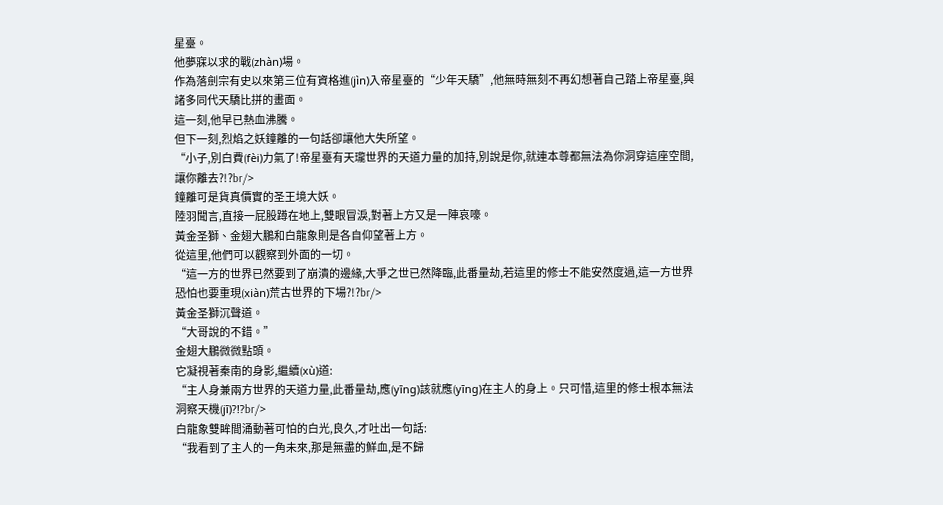星臺。
他夢寐以求的戰(zhàn)場。
作為落劍宗有史以來第三位有資格進(jìn)入帝星臺的“少年天驕”,他無時無刻不再幻想著自己踏上帝星臺,與諸多同代天驕比拼的畫面。
這一刻,他早已熱血沸騰。
但下一刻,烈焰之妖鐘離的一句話卻讓他大失所望。
“小子,別白費(fèi)力氣了!帝星臺有天瓏世界的天道力量的加持,別說是你,就連本尊都無法為你洞穿這座空間,讓你離去?!?br/>
鐘離可是貨真價實的圣王境大妖。
陸羽聞言,直接一屁股蹲在地上,雙眼冒淚,對著上方又是一陣哀嚎。
黃金圣獅、金翅大鵬和白龍象則是各自仰望著上方。
從這里,他們可以觀察到外面的一切。
“這一方的世界已然要到了崩潰的邊緣,大爭之世已然降臨,此番量劫,若這里的修士不能安然度過,這一方世界恐怕也要重現(xiàn)荒古世界的下場?!?br/>
黃金圣獅沉聲道。
“大哥說的不錯。”
金翅大鵬微微點頭。
它凝視著秦南的身影,繼續(xù)道:
“主人身兼兩方世界的天道力量,此番量劫,應(yīng)該就應(yīng)在主人的身上。只可惜,這里的修士根本無法洞察天機(jī)?!?br/>
白龍象雙眸間涌動著可怕的白光,良久,才吐出一句話:
“我看到了主人的一角未來,那是無盡的鮮血,是不歸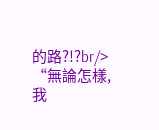的路?!?br/>
“無論怎樣,我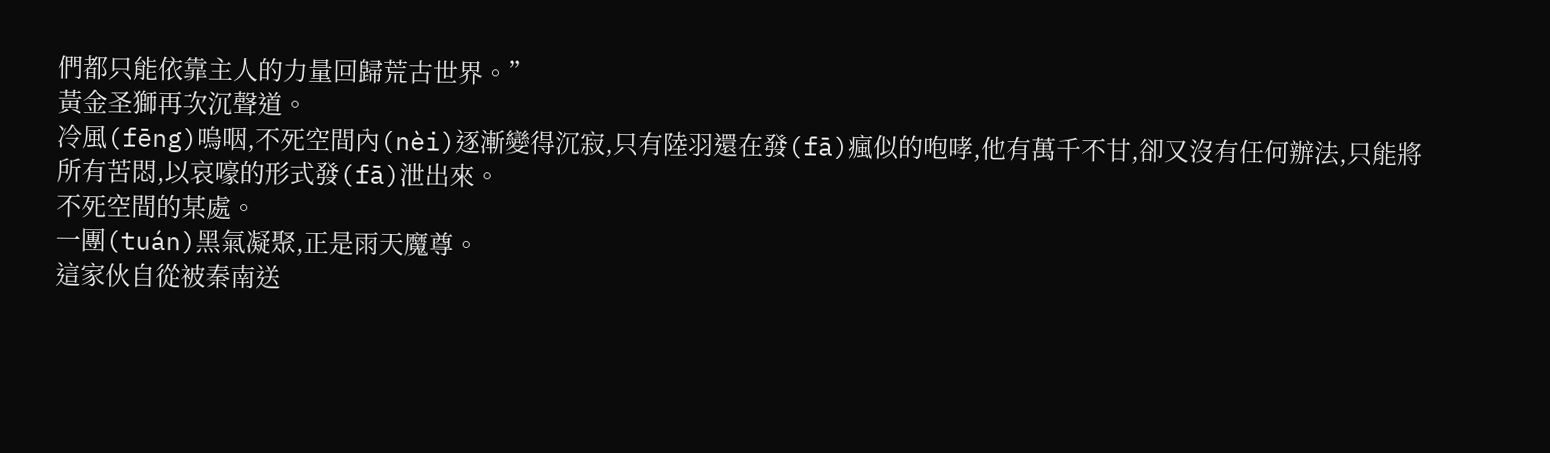們都只能依靠主人的力量回歸荒古世界。”
黃金圣獅再次沉聲道。
冷風(fēng)嗚咽,不死空間內(nèi)逐漸變得沉寂,只有陸羽還在發(fā)瘋似的咆哮,他有萬千不甘,卻又沒有任何辦法,只能將所有苦悶,以哀嚎的形式發(fā)泄出來。
不死空間的某處。
一團(tuán)黑氣凝聚,正是雨天魔尊。
這家伙自從被秦南送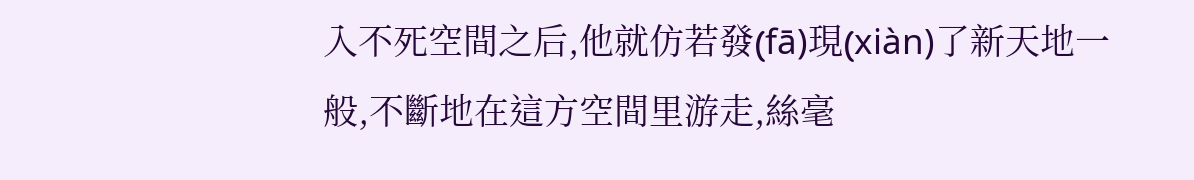入不死空間之后,他就仿若發(fā)現(xiàn)了新天地一般,不斷地在這方空間里游走,絲毫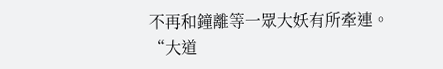不再和鐘離等一眾大妖有所牽連。
“大道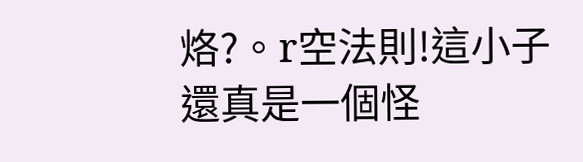烙?。r空法則!這小子還真是一個怪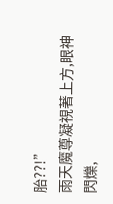胎??!”
雨天魔尊凝視著上方,眼神閃爍,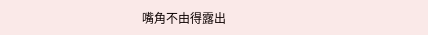嘴角不由得露出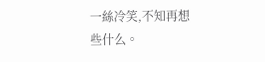一絲冷笑,不知再想些什么。